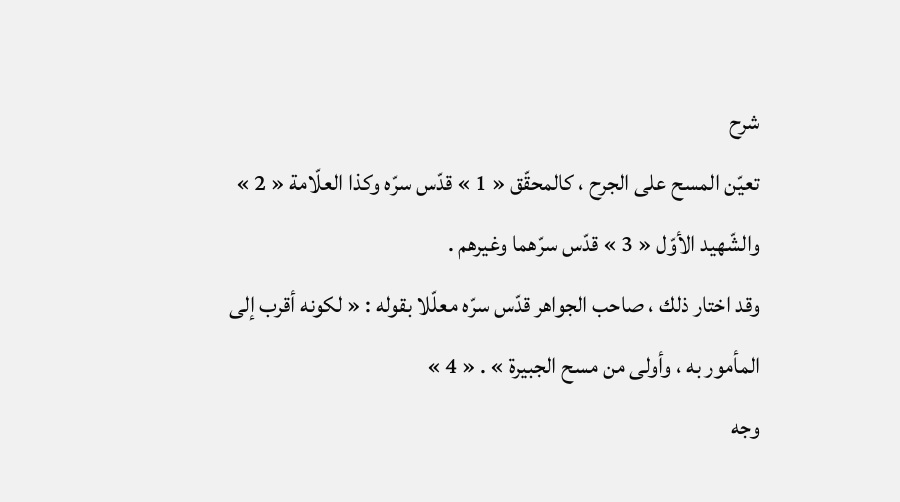شرح
تعيّن المسح على الجرح ، كالمحقّق « 1 » قدّس سرّه وكذا العلّامة « 2 » والشّهيد الأوّل « 3 » قدّس سرّهما وغيرهم .
وقد اختار ذلك ، صاحب الجواهر قدّس سرّه معلّلا بقوله : « لكونه أقرب إلى المأمور به ، وأولى من مسح الجبيرة » . « 4 »
وجه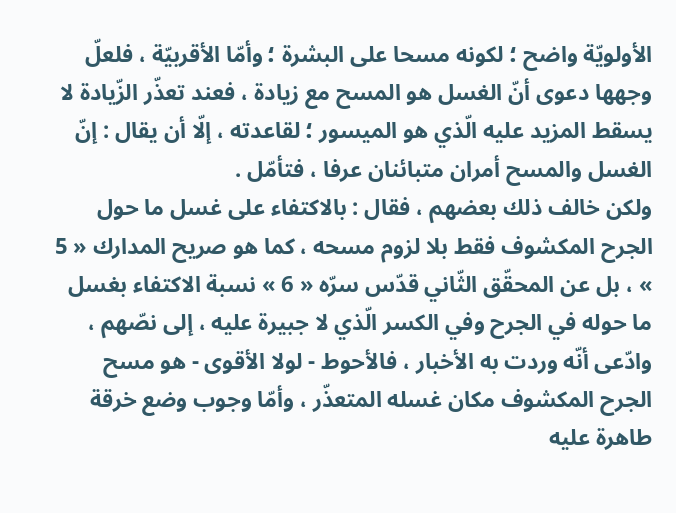الأولويّة واضح ؛ لكونه مسحا على البشرة ؛ وأمّا الأقربيّة ، فلعلّ وجهها دعوى أنّ الغسل هو المسح مع زيادة ، فعند تعذّر الزّيادة لا يسقط المزيد عليه الّذي هو الميسور ؛ لقاعدته ، إلّا أن يقال : إنّ الغسل والمسح أمران متبائنان عرفا ، فتأمّل .
ولكن خالف ذلك بعضهم ، فقال : بالاكتفاء على غسل ما حول الجرح المكشوف فقط بلا لزوم مسحه ، كما هو صريح المدارك « 5 » ، بل عن المحقّق الثّاني قدّس سرّه « 6 » نسبة الاكتفاء بغسل ما حوله في الجرح وفي الكسر الّذي لا جبيرة عليه ، إلى نصّهم ، وادّعى أنّه وردت به الأخبار ، فالأحوط - لولا الأقوى - هو مسح الجرح المكشوف مكان غسله المتعذّر ، وأمّا وجوب وضع خرقة طاهرة عليه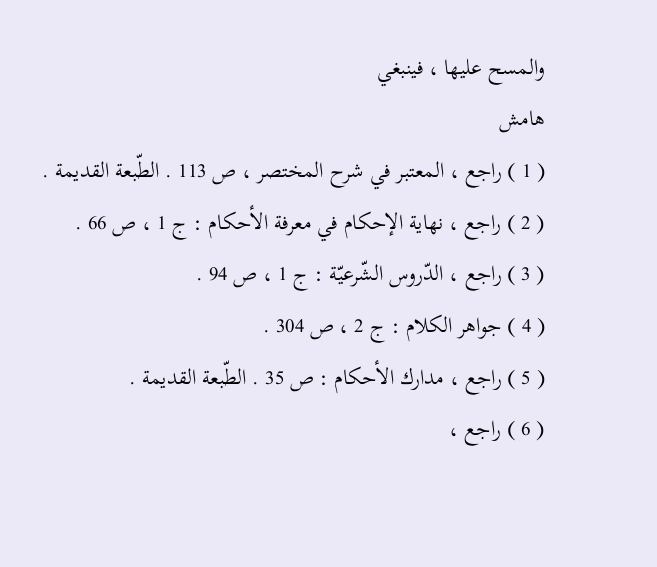والمسح عليها ، فينبغي
هامش
( 1 ) راجع ، المعتبر في شرح المختصر ، ص 113 . الطّبعة القديمة .
( 2 ) راجع ، نهاية الإحكام في معرفة الأحكام : ج 1 ، ص 66 .
( 3 ) راجع ، الدّروس الشّرعيّة : ج 1 ، ص 94 .
( 4 ) جواهر الكلام : ج 2 ، ص 304 .
( 5 ) راجع ، مدارك الأحكام : ص 35 . الطّبعة القديمة .
( 6 ) راجع ،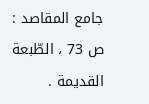جامع المقاصد : ص 73 ، الطّبعة القديمة .